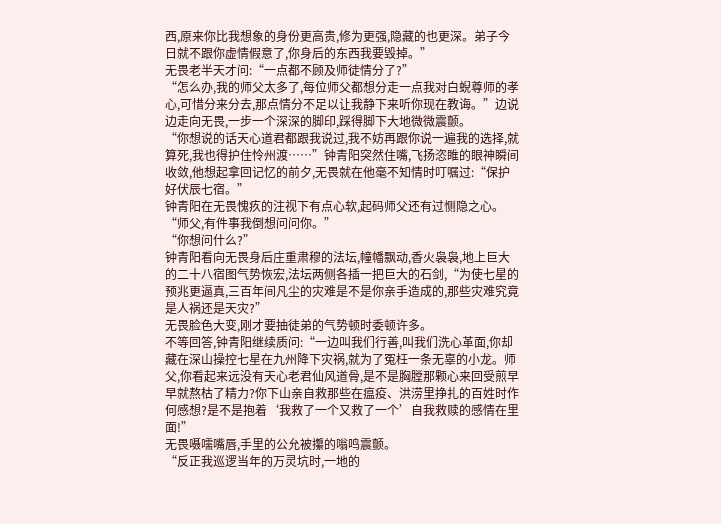西,原来你比我想象的身份更高贵,修为更强,隐藏的也更深。弟子今日就不跟你虚情假意了,你身后的东西我要毁掉。”
无畏老半天才问:“一点都不顾及师徒情分了?”
“怎么办,我的师父太多了,每位师父都想分走一点我对白蜺尊师的孝心,可惜分来分去,那点情分不足以让我静下来听你现在教诲。”边说边走向无畏,一步一个深深的脚印,踩得脚下大地微微震颤。
“你想说的话天心道君都跟我说过,我不妨再跟你说一遍我的选择,就算死,我也得护住怜州渡……”钟青阳突然住嘴,飞扬恣睢的眼神瞬间收敛,他想起拿回记忆的前夕,无畏就在他毫不知情时叮嘱过:“保护好伏辰七宿。”
钟青阳在无畏愧疚的注视下有点心软,起码师父还有过恻隐之心。
“师父,有件事我倒想问问你。”
“你想问什么?”
钟青阳看向无畏身后庄重肃穆的法坛,幢幡飘动,香火袅袅,地上巨大的二十八宿图气势恢宏,法坛两侧各插一把巨大的石剑,“为使七星的预兆更逼真,三百年间凡尘的灾难是不是你亲手造成的,那些灾难究竟是人祸还是天灾?”
无畏脸色大变,刚才要抽徒弟的气势顿时委顿许多。
不等回答,钟青阳继续质问:“一边叫我们行善,叫我们洗心革面,你却藏在深山操控七星在九州降下灾祸,就为了冤枉一条无辜的小龙。师父,你看起来远没有天心老君仙风道骨,是不是胸膛那颗心来回受煎早早就熬枯了精力?你下山亲自救那些在瘟疫、洪涝里挣扎的百姓时作何感想?是不是抱着‘我救了一个又救了一个’自我救赎的感情在里面!”
无畏嗫嚅嘴唇,手里的公允被攥的嗡鸣震颤。
“反正我巡逻当年的万灵坑时,一地的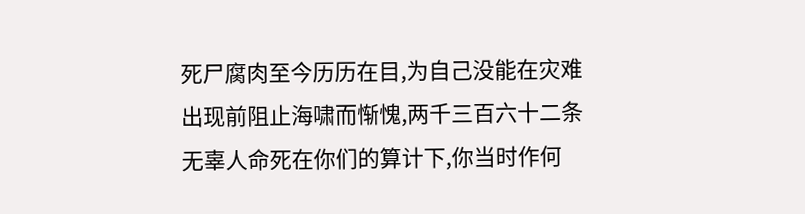死尸腐肉至今历历在目,为自己没能在灾难出现前阻止海啸而惭愧,两千三百六十二条无辜人命死在你们的算计下,你当时作何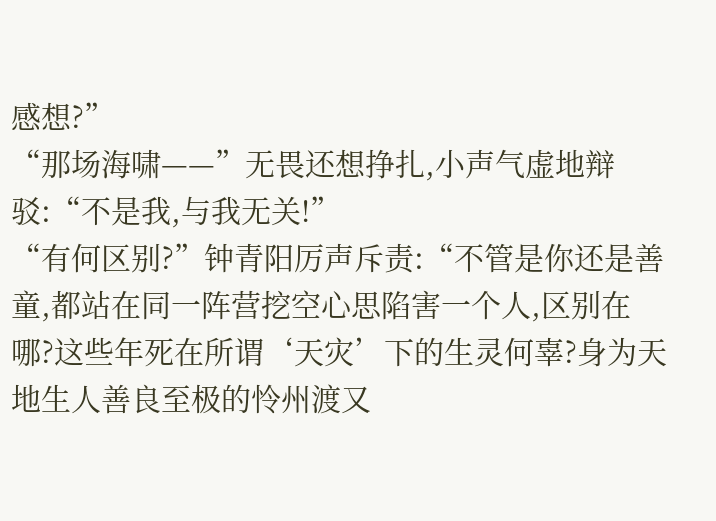感想?”
“那场海啸——”无畏还想挣扎,小声气虚地辩驳:“不是我,与我无关!”
“有何区别?”钟青阳厉声斥责:“不管是你还是善童,都站在同一阵营挖空心思陷害一个人,区别在哪?这些年死在所谓‘天灾’下的生灵何辜?身为天地生人善良至极的怜州渡又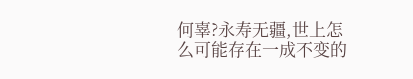何辜?永寿无疆,世上怎么可能存在一成不变的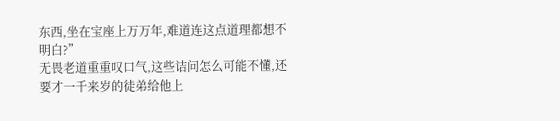东西,坐在宝座上万万年,难道连这点道理都想不明白?”
无畏老道重重叹口气,这些诘问怎么可能不懂,还要才一千来岁的徒弟给他上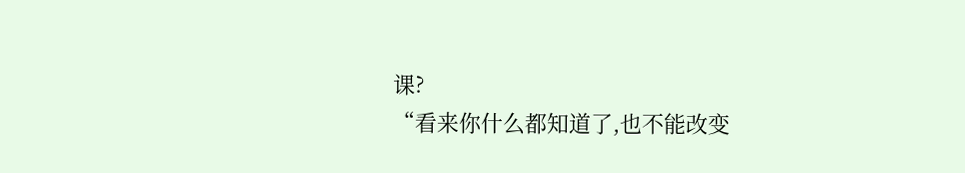课?
“看来你什么都知道了,也不能改变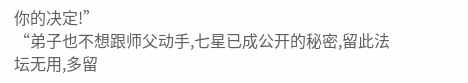你的决定!”
“弟子也不想跟师父动手,七星已成公开的秘密,留此法坛无用,多留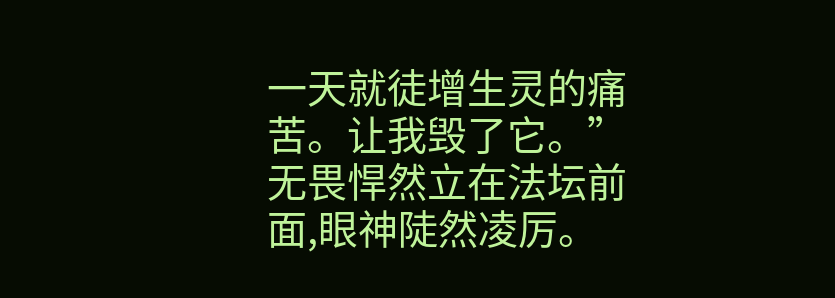一天就徒增生灵的痛苦。让我毁了它。”
无畏悍然立在法坛前面,眼神陡然凌厉。